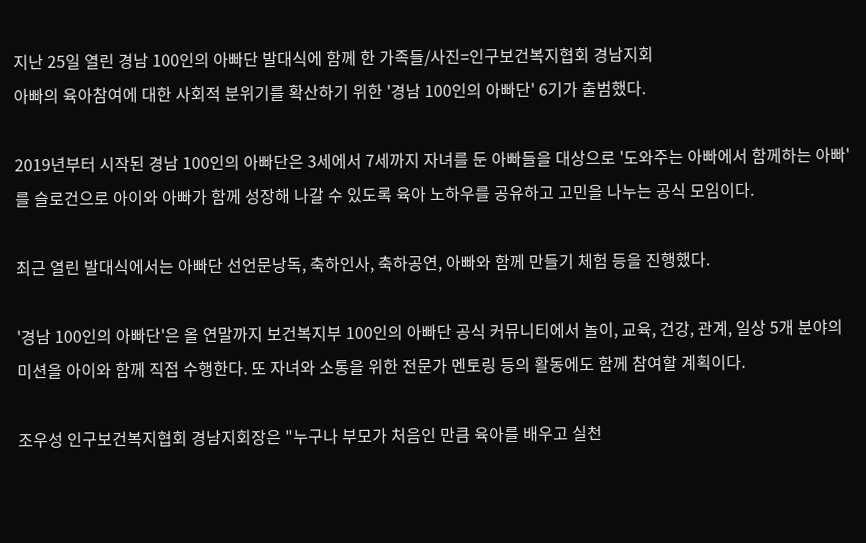지난 25일 열린 경남 100인의 아빠단 발대식에 함께 한 가족들/사진=인구보건복지협회 경남지회
아빠의 육아참여에 대한 사회적 분위기를 확산하기 위한 '경남 100인의 아빠단' 6기가 출범했다.

2019년부터 시작된 경남 100인의 아빠단은 3세에서 7세까지 자녀를 둔 아빠들을 대상으로 '도와주는 아빠에서 함께하는 아빠'를 슬로건으로 아이와 아빠가 함께 성장해 나갈 수 있도록 육아 노하우를 공유하고 고민을 나누는 공식 모임이다.

최근 열린 발대식에서는 아빠단 선언문낭독, 축하인사, 축하공연, 아빠와 함께 만들기 체험 등을 진행했다.

'경남 100인의 아빠단'은 올 연말까지 보건복지부 100인의 아빠단 공식 커뮤니티에서 놀이, 교육, 건강, 관계, 일상 5개 분야의 미션을 아이와 함께 직접 수행한다. 또 자녀와 소통을 위한 전문가 멘토링 등의 활동에도 함께 참여할 계획이다.

조우성 인구보건복지협회 경남지회장은 "누구나 부모가 처음인 만큼 육아를 배우고 실천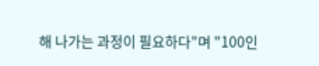해 나가는 과정이 필요하다"며 "100인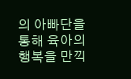의 아빠단을 통해 육아의 행복을 만끽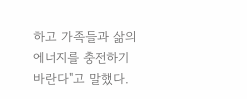하고 가족들과 삶의 에너지를 충전하기 바란다"고 말했다.